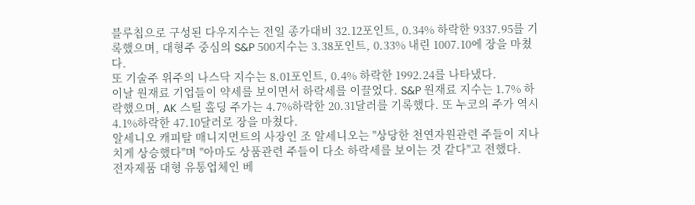블루칩으로 구성된 다우지수는 전일 종가대비 32.12포인트, 0.34% 하락한 9337.95를 기록했으며, 대형주 중심의 S&P 500지수는 3.38포인트, 0.33% 내린 1007.10에 장을 마쳤다.
또 기술주 위주의 나스닥 지수는 8.01포인트, 0.4% 하락한 1992.24를 나타냈다.
이날 원재료 기업들이 약세를 보이면서 하락세를 이끌었다. S&P 원재료 지수는 1.7% 하락했으며, AK 스틸 홀딩 주가는 4.7%하락한 20.31달러를 기록했다. 또 누코의 주가 역시 4.1%하락한 47.10달러로 장을 마쳤다.
알세니오 캐피탈 매니지먼트의 사장인 조 알세니오는 "상당한 천연자원관련 주들이 지나치게 상승했다"며 "아마도 상품관련 주들이 다소 하락세를 보이는 것 같다"고 전했다.
전자제품 대형 유통업체인 베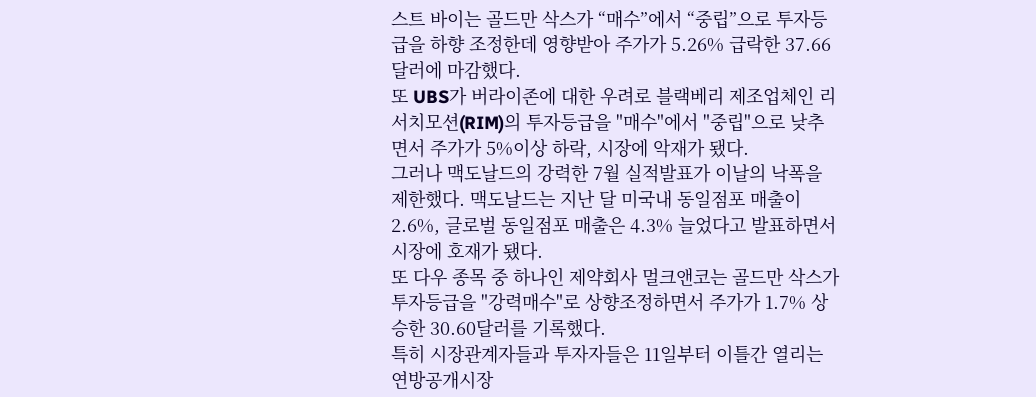스트 바이는 골드만 삭스가 “매수”에서 “중립”으로 투자등급을 하향 조정한데 영향받아 주가가 5.26% 급락한 37.66달러에 마감했다.
또 UBS가 버라이존에 대한 우려로 블랙베리 제조업체인 리서치모션(RIM)의 투자등급을 "매수"에서 "중립"으로 낮추면서 주가가 5%이상 하락, 시장에 악재가 됐다.
그러나 맥도날드의 강력한 7월 실적발표가 이날의 낙폭을 제한했다. 맥도날드는 지난 달 미국내 동일점포 매출이 2.6%, 글로벌 동일점포 매출은 4.3% 늘었다고 발표하면서 시장에 호재가 됐다.
또 다우 종목 중 하나인 제약회사 멀크앤코는 골드만 삭스가 투자등급을 "강력매수"로 상향조정하면서 주가가 1.7% 상승한 30.60달러를 기록했다.
특히 시장관계자들과 투자자들은 11일부터 이틀간 열리는 연방공개시장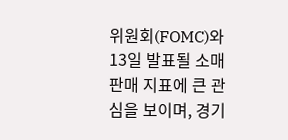위원회(FOMC)와 13일 발표될 소매판매 지표에 큰 관심을 보이며, 경기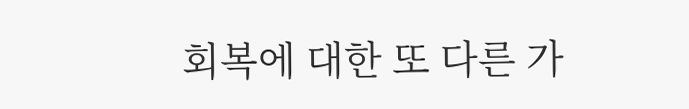회복에 대한 또 다른 가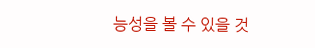능성을 볼 수 있을 것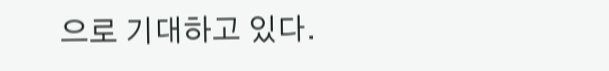으로 기대하고 있다.